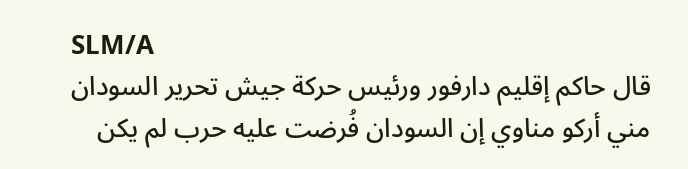SLM/A
قال حاكم إقليم دارفور ورئيس حركة جيش تحرير السودان مني أركو مناوي إن السودان فُرضت عليه حرب لم يكن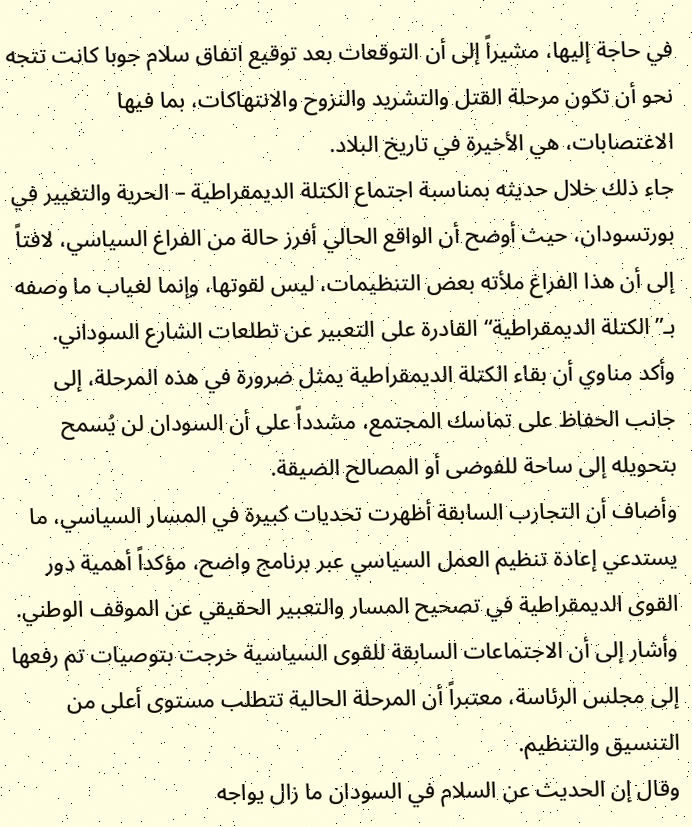في حاجة إليها، مشيراً إلى أن التوقعات بعد توقيع اتفاق سلام جوبا كانت تتجه نحو أن تكون مرحلة القتل والتشريد والنزوح والانتهاكات، بما فيها الاغتصابات، هي الأخيرة في تاريخ البلاد.
جاء ذلك خلال حديثه بمناسبة اجتماع الكتلة الديمقراطية – الحرية والتغيير في بورتسودان، حيث أوضح أن الواقع الحالي أفرز حالة من الفراغ السياسي، لافتاً إلى أن هذا الفراغ ملأته بعض التنظيمات، ليس لقوتها، وإنما لغياب ما وصفه بـ”الكتلة الديمقراطية“ القادرة على التعبير عن تطلعات الشارع السوداني.
وأكد مناوي أن بقاء الكتلة الديمقراطية يمثل ضرورة في هذه المرحلة، إلى جانب الحفاظ على تماسك المجتمع، مشدداً على أن السودان لن يُسمح بتحويله إلى ساحة للفوضى أو المصالح الضيقة.
وأضاف أن التجارب السابقة أظهرت تحديات كبيرة في المسار السياسي، ما يستدعي إعادة تنظيم العمل السياسي عبر برنامج واضح، مؤكداً أهمية دور القوى الديمقراطية في تصحيح المسار والتعبير الحقيقي عن الموقف الوطني.
وأشار إلى أن الاجتماعات السابقة للقوى السياسية خرجت بتوصيات تم رفعها إلى مجلس الرئاسة، معتبراً أن المرحلة الحالية تتطلب مستوى أعلى من التنسيق والتنظيم.
وقال إن الحديث عن السلام في السودان ما زال يواجه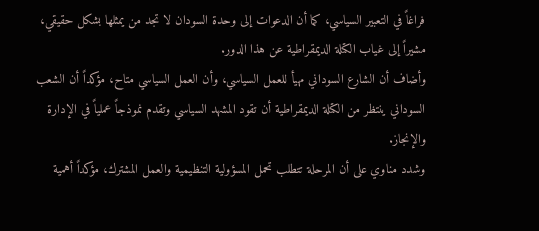فراغاً في التعبير السياسي، كما أن الدعوات إلى وحدة السودان لا تجد من يمثلها بشكل حقيقي، مشيراً إلى غياب الكتلة الديمقراطية عن هذا الدور.
وأضاف أن الشارع السوداني مهيأ للعمل السياسي، وأن العمل السياسي متاح، مؤكداً أن الشعب السوداني ينتظر من الكتلة الديمقراطية أن تقود المشهد السياسي وتقدم نموذجاً عملياً في الإدارة والإنجاز.
وشدد مناوي على أن المرحلة تتطلب تحمل المسؤولية التنظيمية والعمل المشترك، مؤكداً أهمية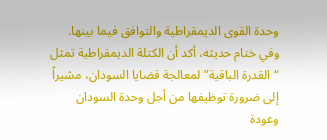وحدة القوى الديمقراطية والتوافق فيما بينها.
وفي ختام حديثه، أكد أن الكتلة الديمقراطية تمثل “القدرة الباقية” لمعالجة قضايا السودان، مشيراً إلى ضرورة توظيفها من أجل وحدة السودان وعودة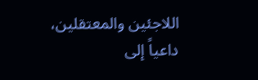اللاجئين والمعتقلين، داعياً إلى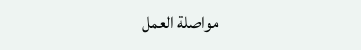مواصلة العمل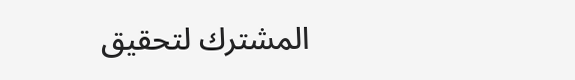المشترك لتحقيق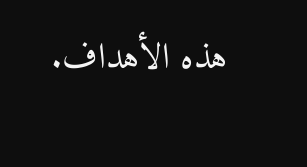هذه الأهداف.